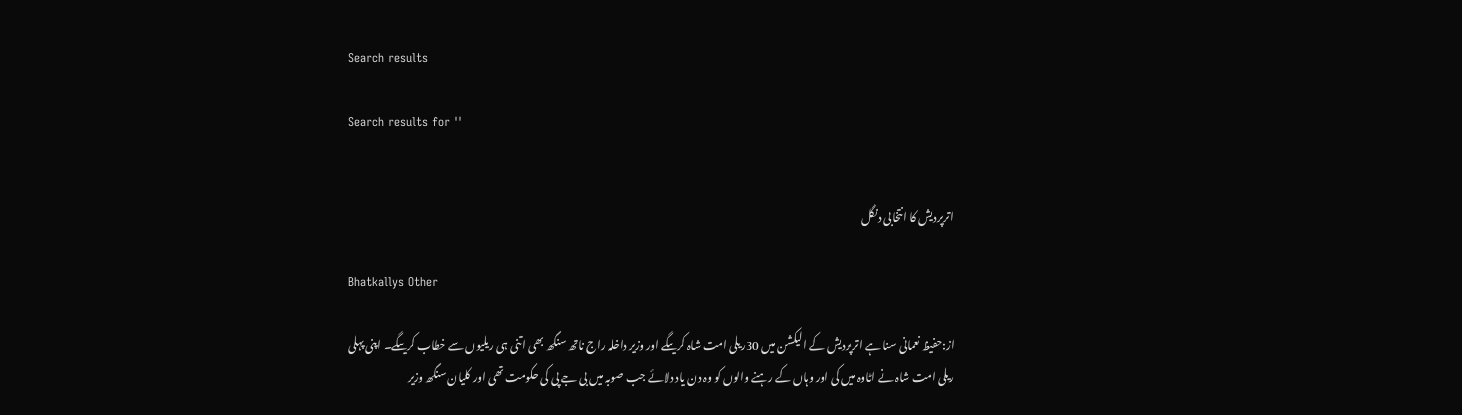Search results

Search results for ''


اترپردیش کا انتخابی دنگل

Bhatkallys Other

از:حفیظ نعمانی سنا ہے اترپردیش کے الیکشن میں 30ریلی امت شاہ کریںگے اور وزیر داخلہ راج ناتھ سنگھ بھی اتنی ہی ریلیوں سے خطاب کریںگے۔ اپنی پہلی ریلی امت شاہ نے اٹاوہ میں کی اور وہاں کے رہنے والوں کو وہ دن یاد دلائے جب صوبہ میں بی جے پی کی حکومت تھی اور کلیان سنگھ وزیر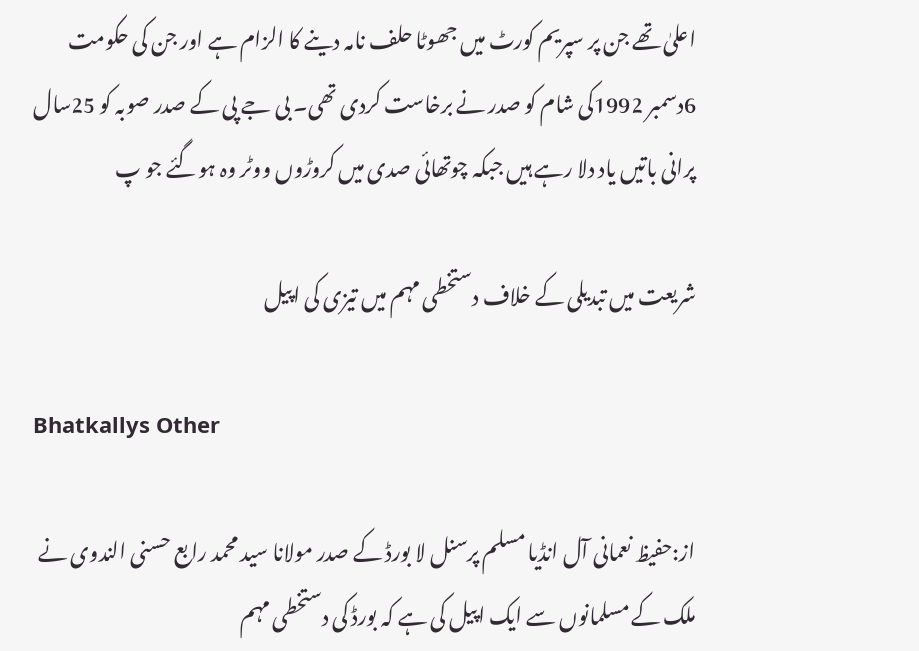اعلیٰ تھے جن پر سپریم کورٹ میں جھوٹا حلف نامہ دینے کا الزام ہے اور جن کی حکومت 6دسمبر 1992کی شام کو صدر نے برخاست کردی تھی۔ بی جے پی کے صدر صوبہ کو 25سال پرانی باتیں یاد دلا رہے ہیں جبکہ چوتھائی صدی میں کروڑوں ووٹر وہ ہوگئے جو پ

شریعت میں تبدیلی کے خلاف دستخطی مہم میں تیزی کی اپیل

Bhatkallys Other

از:حفیظ نعمانی آل انڈیا مسلم پرسنل لا بورڈ کے صدر مولانا سید محمد رابع حسنی الندوی نے ملک کے مسلمانوں سے ایک اپیل کی ہے کہ بورڈ کی دستخطی مہم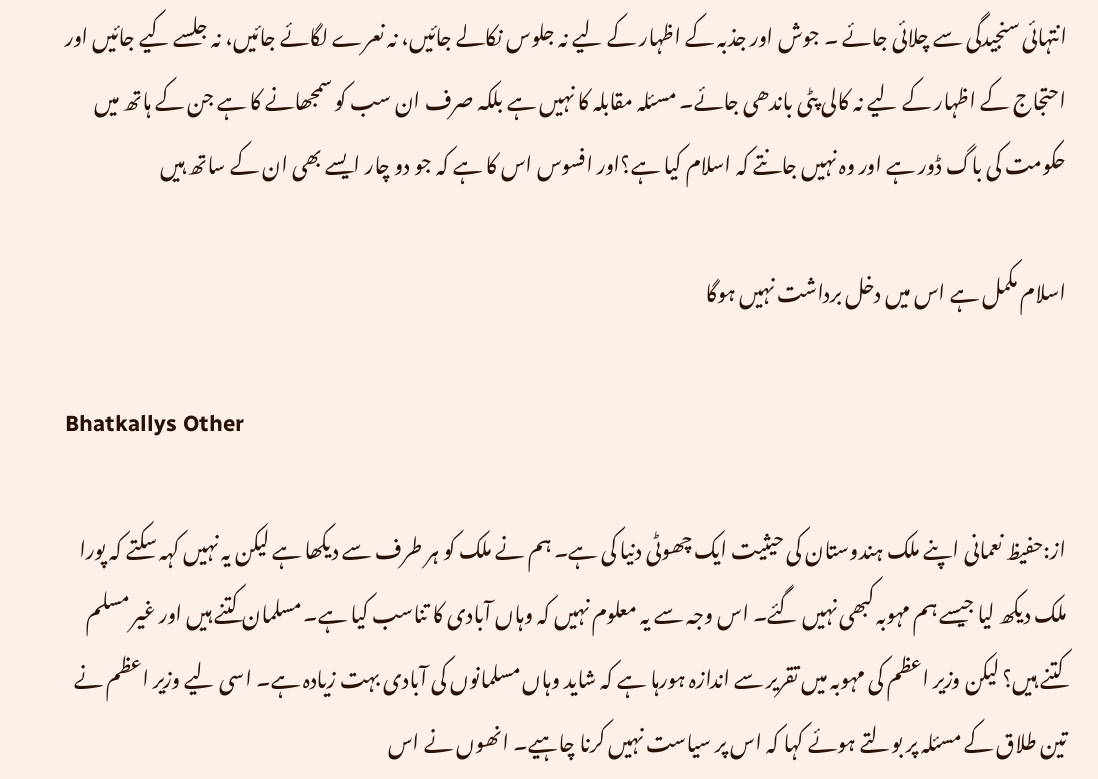انتہائی سنجیدگی سے چلائی جائے ۔ جوش اور جذبہ کے اظہار کے لیے نہ جلوس نکالے جائیں، نہ نعرے لگائے جائیں، نہ جلسے کیے جائیں اور احتجاج کے اظہار کے لیے نہ کالی پٹی باندھی جائے۔ مسئلہ مقابلہ کا نہیں ہے بلکہ صرف ان سب کو سمجھانے کا ہے جن کے ہاتھ میں حکومت کی باگ ڈور ہے اور وہ نہیں جانتے کہ اسلام کیا ہے؟اور افسوس اس کا ہے کہ جو دو چار ایسے بھی ان کے ساتھ ہیں

اسلام مکمل ہے اس میں دخل برداشت نہیں ہوگا

Bhatkallys Other

از:حفیظ نعمانی اپنے ملک ہندوستان کی حیثیت ایک چھوٹی دنیا کی ہے۔ ہم نے ملک کو ہر طرف سے دیکھا ہے لیکن یہ نہیں کہہ سکتے کہ پورا ملک دیکھ لیا جیسے ہم مہوبہ کبھی نہیں گئے۔ اس وجہ سے یہ معلوم نہیں کہ وہاں آبادی کا تناسب کیا ہے۔ مسلمان کتنے ہیں اور غیر مسلم کتنے ہیں؟ لیکن وزیر اعظم کی مہوبہ میں تقریر سے اندازہ ہورہا ہے کہ شاید وہاں مسلمانوں کی آبادی بہت زیادہ ہے۔ اسی لیے وزیر اعظم نے تین طلاق کے مسئلہ پر بولتے ہوئے کہا کہ اس پر سیاست نہیں کرنا چاہیے۔ انھوں نے اس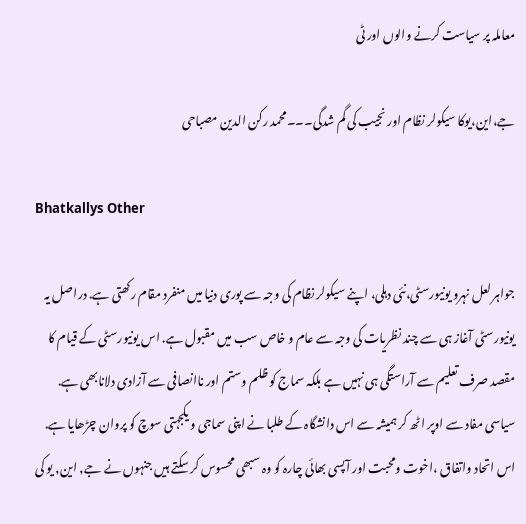معاملہ پر سیاست کرنے والوں اور ٹی

جے،این،یوکا سیکولر نظام اور نجیب کی گم شدگی۔۔۔محمد رکن الدین مصباحی

Bhatkallys Other

جواہر لعل نہرو یونیورسٹی،نئی دہلی، اپنے سیکولر نظام کی وجہ سے پوری دنیا میں منفرد مقام رکھتی ہے. دراصل یہ یونیورسٹی آغاز ہی سے چند نظریات کی وجہ سے عام و خاص سب میں مقبول ہے. اس یونیورسٹی کے قیام کا مقصد صرف تعلیم سے آراستگی ہی نہیں ہے بلکہ سماج کو ظلم وستم اور ناانصافی سے آزادی دلانابھی ہے. سیاسی مفاد سے اوپر اٹھ کر ہمیشہ سے اس دانشگاہ کے طلبا نے اپنی سماجی و یکجہتی سوچ کو پروان چڑھایا ہے. اس اتحاد واتفاق ،اخوت ومحبت اور آپسی بھائی چارہ کو وہ سبھی محسوس کر سکتے ہیں جنہوں نے جے, این, یو کی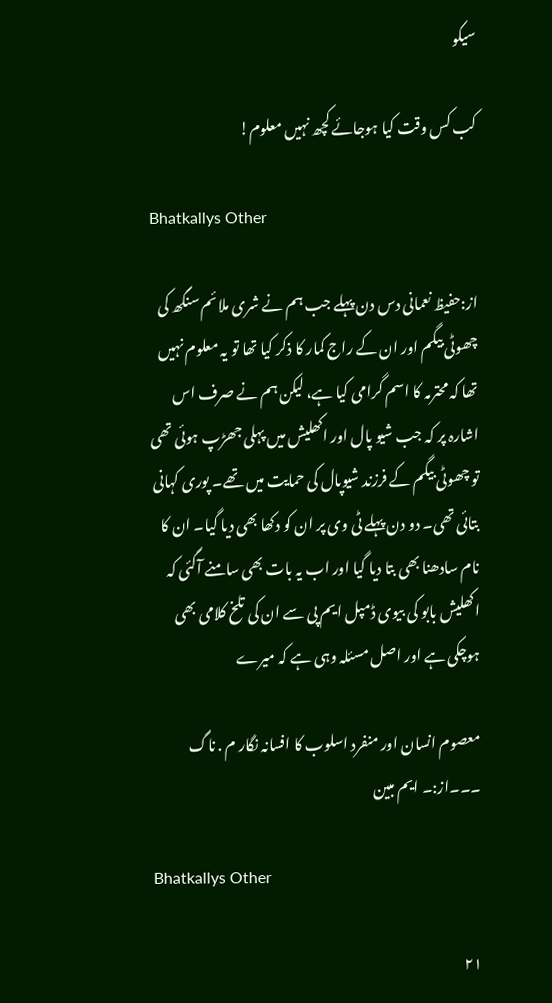سیکو

کب کس وقت کیا ہوجائے کچھ نہیں معلوم!

Bhatkallys Other

از:حفیظ نعمانی دس دن پہلے جب ہم نے شری ملائم سنگھ کی چھوٹی بیگم اور ان کے راج کمار کا ذکر کیا تھا تو یہ معلوم نہیں تھا کہ محترمہ کا اسم گرامی کیا ہے، لیکن ہم نے صرف اس اشارہ پر کہ جب شیو پال اور اکھلیش میں پہلی جھڑپ ہوئی تھی تو چھوٹی بیگم کے فرزند شیوپال کی حمایت میں تھے۔ پوری کہانی بتائی تھی۔ دو دن پہلے ٹی وی پر ان کو دکھا بھی دیا گیا۔ ان کا نام سادھنا بھی بتا دیا گیا اور اب یہ بات بھی سامنے آگئی کہ اکھلیش بابو کی بیوی ڈمپل ایم پی سے ان کی تلخ کلامی بھی ہوچکی ہے اور اصل مسئلہ وہی ہے کہ میرے

معصوم انسان اور منفرد اسلوب کا افسانہ نگار م . ناگ ۔۔۔از:۔ ایم مبین

Bhatkallys Other

۲۱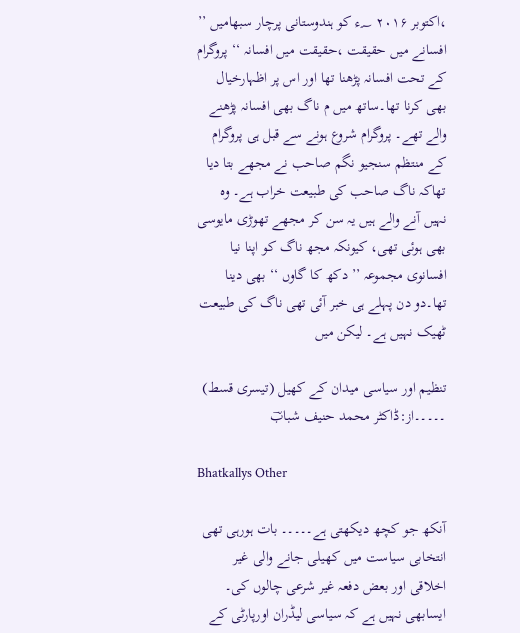،اکتوبر ۲۰۱۶ ؁ء کو ہندوستانی پرچار سبھامیں ’’ افسانے میں حقیقت ،حقیقت میں افسانہ ‘‘ پروگرام کے تحت افسانہ پڑھنا تھا اور اس پر اظہارخیال بھی کرنا تھا۔ساتھ میں م ناگ بھی افسانہ پڑھنے والے تھے۔ پروگرام شروع ہونے سے قبل ہی پروگرام کے منتظم سنجیو نگم صاحب نے مجھے بتا دیا تھاکہ ناگ صاحب کی طبیعت خراب ہے۔ وہ نہیں آنے والے ہیں یہ سن کر مجھے تھوڑی مایوسی بھی ہوئی تھی، کیونکہ مجھ ناگ کو اپنا نیا افسانوی مجموعہ ’’ دکھ کا گاوں ‘‘ بھی دینا تھا۔دو دن پہلے ہی خبر آئی تھی ناگ کی طبیعت ٹھیک نہیں ہے۔ لیکن میں

تنظیم اور سیاسی میدان کے کھیل (تیسری قسط) ۔۔۔۔۔از:ڈاکٹر محمد حنیف شبابؔ

Bhatkallys Other

آنکھ جو کچھ دیکھتی ہے۔۔۔۔۔ بات ہورہی تھی انتخابی سیاست میں کھیلی جانے والی غیر اخلاقی اور بعض دفعہ غیر شرعی چالوں کی۔ ایسابھی نہیں ہے کہ سیاسی لیڈران اورپارٹی کے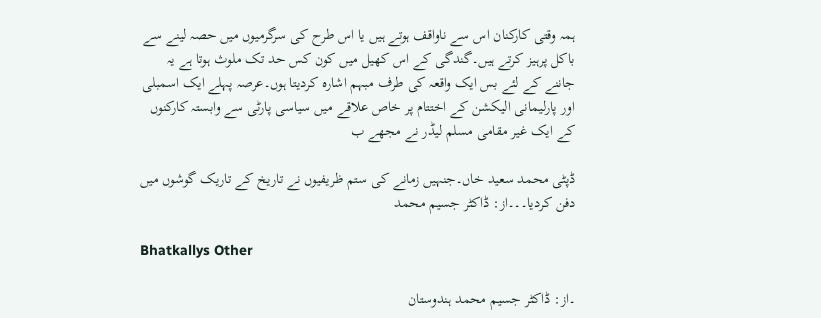ہمہ وقتی کارکنان اس سے ناواقف ہوتے ہیں یا اس طرح کی سرگرمیوں میں حصہ لینے سے باکل پرہیز کرتے ہیں۔گندگی کے اس کھیل میں کون کس حد تک ملوث ہوتا ہے یہ جاننے کے لئے بس ایک واقعہ کی طرف مبہم اشارہ کردیتا ہوں۔عرصہ پہلے ایک اسمبلی اور پارلیمانی الیکشن کے اختتام پر خاص علاقے میں سیاسی پارٹی سے وابستہ کارکنوں کے ایک غیر مقامی مسلم لیڈر نے مجھے ب

ڈپٹی محمد سعید خاں۔جنہیں زمانے کی ستم ظریفیوں نے تاریخ کے تاریک گوشوں میں دفن کردیا۔۔۔از: ڈاکٹر جسیم محمد

Bhatkallys Other

۔از: ڈاکٹر جسیم محمد ہندوستان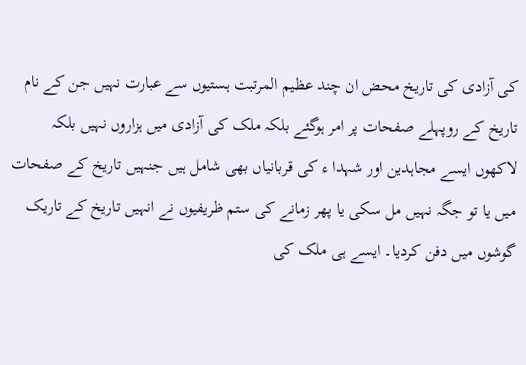کی آزادی کی تاریخ محض ان چند عظیم المرتبت ہستیوں سے عبارت نہیں جن کے نام تاریخ کے روپہلے صفحات پر امر ہوگئے بلکہ ملک کی آزادی میں ہزاروں نہیں بلکہ لاکھوں ایسے مجاہدین اور شہدا ء کی قربانیاں بھی شامل ہیں جنہیں تاریخ کے صفحات میں یا تو جگہ نہیں مل سکی یا پھر زمانے کی ستم ظریفیوں نے انہیں تاریخ کے تاریک گوشوں میں دفن کردیا۔ ایسے ہی ملک کی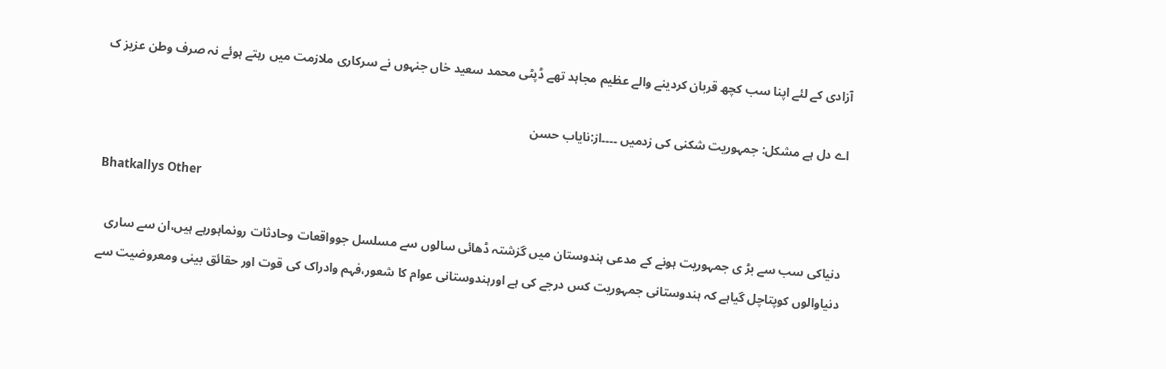آزادی کے لئے اپنا سب کچھ قربان کردینے والے عظیم مجاہد تھے ڈپٹی محمد سعید خاں جنہوں نے سرکاری ملازمت میں رہتے ہوئے نہ صرف وطن عزیز ک

اے دل ہے مشکل: جمہوریت شکنی کی زدمیں ۔۔۔۔از:نایاب حسن

Bhatkallys Other

دنیاکی سب سے بڑ ی جمہوریت ہونے کے مدعی ہندوستان میں گزشتہ ڈھائی سالوں سے مسلسل جوواقعات وحادثات رونماہورہے ہیں،ان سے ساری دنیاوالوں کوپتاچل گیاہے کہ ہندوستانی جمہوریت کس درجے کی ہے اورہندوستانی عوام کا شعور،فہم وادراک کی قوت اور حقائق بینی ومعروضیت سے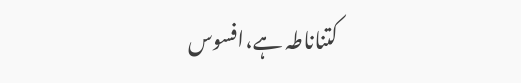کتناناطہ ہے،افسوس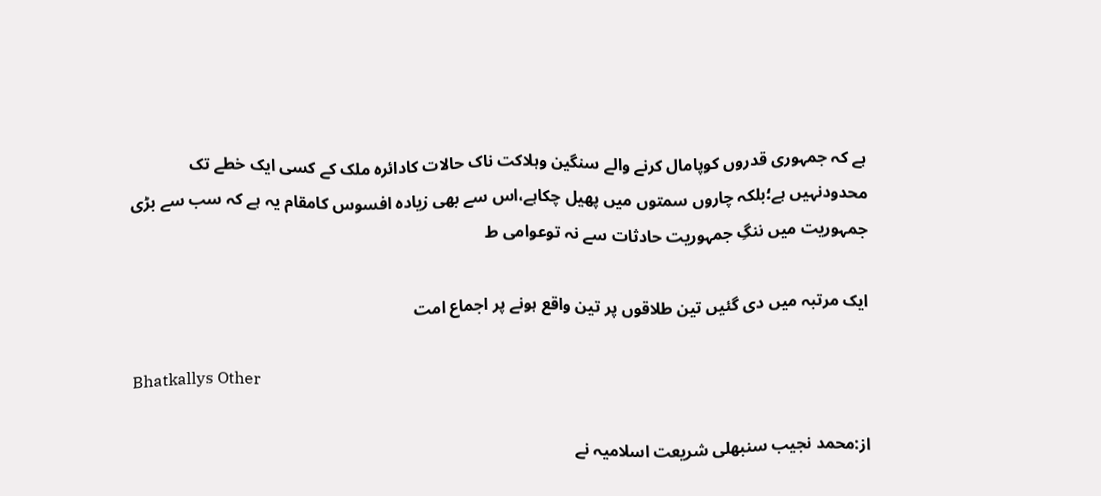ہے کہ جمہوری قدروں کوپامال کرنے والے سنگین وہلاکت ناک حالات کادائرہ ملک کے کسی ایک خطے تک محدودنہیں ہے؛بلکہ چاروں سمتوں میں پھیل چکاہے،اس سے بھی زیادہ افسوس کامقام یہ ہے کہ سب سے بڑی جمہوریت میں ننگِ جمہوریت حادثات سے نہ توعوامی ط

ایک مرتبہ میں دی گئیں تین طلاقوں پر تین واقع ہونے پر اجماع امت

Bhatkallys Other

از:محمد نجیب سنبھلی شریعت اسلامیہ نے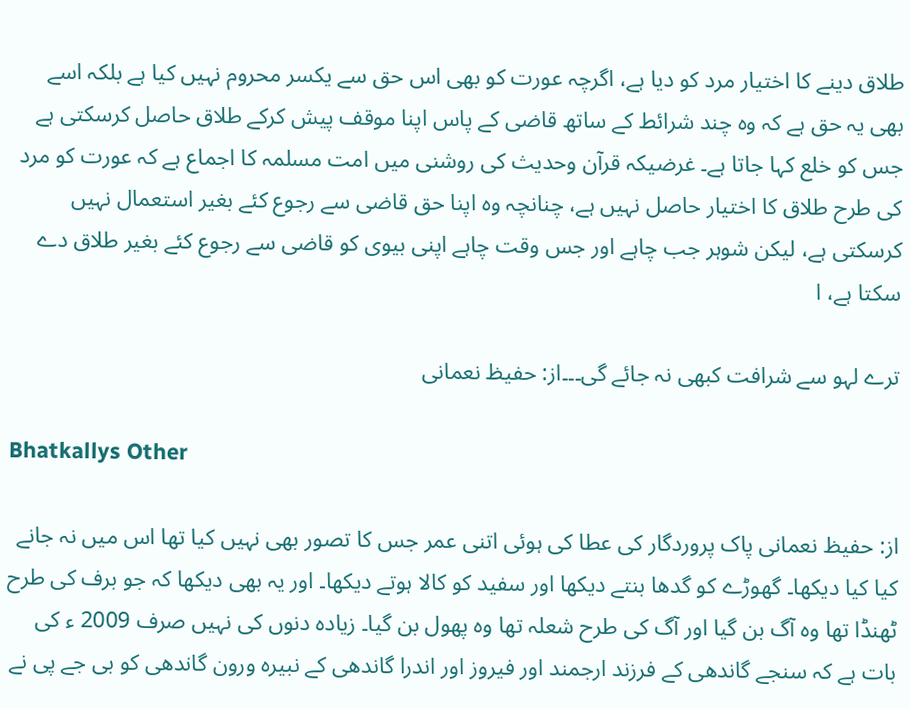طلاق دینے کا اختیار مرد کو دیا ہے، اگرچہ عورت کو بھی اس حق سے یکسر محروم نہیں کیا ہے بلکہ اسے بھی یہ حق ہے کہ وہ چند شرائط کے ساتھ قاضی کے پاس اپنا موقف پیش کرکے طلاق حاصل کرسکتی ہے جس کو خلع کہا جاتا ہے۔ غرضیکہ قرآن وحدیث کی روشنی میں امت مسلمہ کا اجماع ہے کہ عورت کو مرد کی طرح طلاق کا اختیار حاصل نہیں ہے، چنانچہ وہ اپنا حق قاضی سے رجوع کئے بغیر استعمال نہیں کرسکتی ہے، لیکن شوہر جب چاہے اور جس وقت چاہے اپنی بیوی کو قاضی سے رجوع کئے بغیر طلاق دے سکتا ہے، ا

ترے لہو سے شرافت کبھی نہ جائے گی۔۔۔از: حفیظ نعمانی

Bhatkallys Other

از: حفیظ نعمانی پاک پروردگار کی عطا کی ہوئی اتنی عمر جس کا تصور بھی نہیں کیا تھا اس میں نہ جانے کیا کیا دیکھا۔ گھوڑے کو گدھا بنتے دیکھا اور سفید کو کالا ہوتے دیکھا۔ اور یہ بھی دیکھا کہ جو برف کی طرح ٹھنڈا تھا وہ آگ بن گیا اور آگ کی طرح شعلہ تھا وہ پھول بن گیا۔ زیادہ دنوں کی نہیں صرف 2009 ء کی بات ہے کہ سنجے گاندھی کے فرزند ارجمند اور فیروز اور اندرا گاندھی کے نبیرہ ورون گاندھی کو بی جے پی نے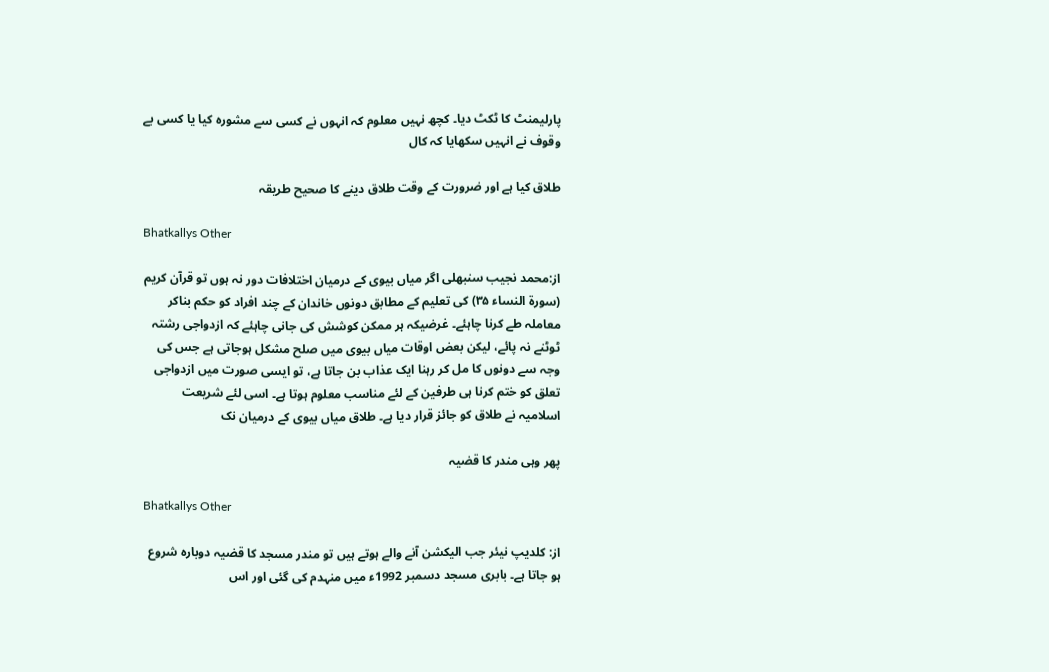پارلیمنٹ کا ٹکٹ دیا۔ کچھ نہیں معلوم کہ انہوں نے کسی سے مشورہ کیا یا کسی بے وقوف نے انہیں سکھایا کہ کال

طلاق کیا ہے اور ضرورت کے وقت طلاق دینے کا صحیح طریقہ

Bhatkallys Other

از:محمد نجیب سنبھلی اگر میاں بیوی کے درمیان اختلافات دور نہ ہوں تو قرآن کریم (سورۃ النساء ۳۵) کی تعلیم کے مطابق دونوں خاندان کے چند افراد کو حکم بناکر معاملہ طے کرنا چاہئے۔ غرضیکہ ہر ممکن کوشش کی جانی چاہئے کہ ازدواجی رشتہ ٹوٹنے نہ پائے، لیکن بعض اوقات میاں بیوی میں صلح مشکل ہوجاتی ہے جس کی وجہ سے دونوں کا مل کر رہنا ایک عذاب بن جاتا ہے، تو ایسی صورت میں ازدواجی تعلق کو ختم کرنا ہی طرفین کے لئے مناسب معلوم ہوتا ہے۔ اسی لئے شریعت اسلامیہ نے طلاق کو جائز قرار دیا ہے۔ طلاق میاں بیوی کے درمیان نک

پھر وہی مندر کا قضیہ

Bhatkallys Other

از: کلدیپ نیئر جب الیکشن آنے والے ہوتے ہیں تو مندر مسجد کا قضیہ دوبارہ شروع ہو جاتا ہے۔ بابری مسجد دسمبر 1992ء میں منہدم کی گئی اور اس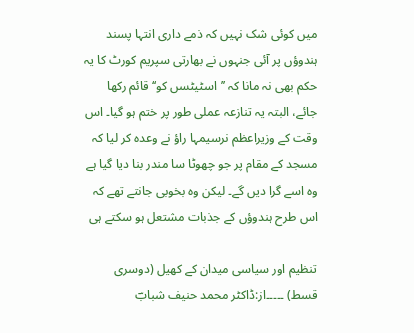میں کوئی شک نہیں کہ ذمے داری انتہا پسند ہندوؤں پر آئی جنہوں نے بھارتی سپریم کورٹ کا یہ حکم بھی نہ مانا کہ ’’اسٹیٹسں کو‘‘ قائم رکھا جائے، البتہ یہ تنازعہ عملی طور پر ختم ہو گیا۔ اس وقت کے وزیراعظم نرسیمہا راؤ نے وعدہ کر لیا کہ مسجد کے مقام پر جو چھوٹا سا مندر بنا دیا گیا ہے وہ اسے گرا دیں گے۔ لیکن وہ بخوبی جانتے تھے کہ اس طرح ہندوؤں کے جذبات مشتعل ہو سکتے ہی

تنظیم اور سیاسی میدان کے کھیل (دوسری قسط) ۔۔۔۔۔از:ڈاکٹر محمد حنیف شبابؔ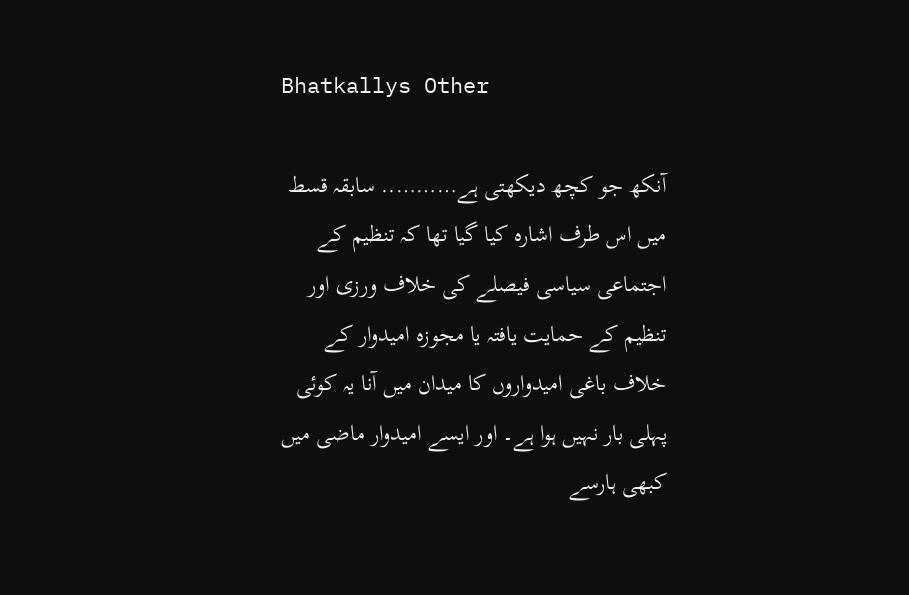Bhatkallys Other

آنکھ جو کچھ دیکھتی ہے……….. سابقہ قسط میں اس طرف اشارہ کیا گیا تھا کہ تنظیم کے اجتماعی سیاسی فیصلے کی خلاف ورزی اور تنظیم کے حمایت یافتہ یا مجوزہ امیدوار کے خلاف باغی امیدواروں کا میدان میں آنا یہ کوئی پہلی بار نہیں ہوا ہے۔ اور ایسے امیدوار ماضی میں کبھی ہارسے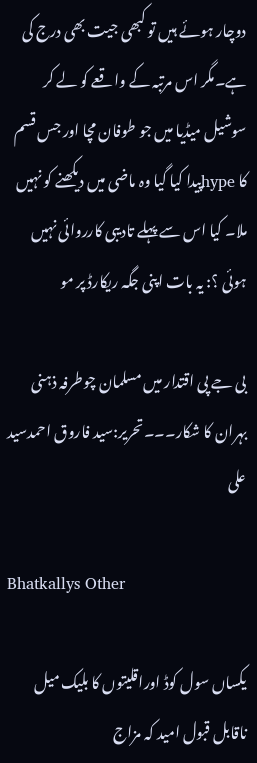دوچار ہوئے ہیں تو کبھی جیت بھی درج کی ہے۔مگر اس مرتبہ کے واقعے کو لے کر سوشیل میڈیا میں جو طوفان مچا اور جس قسم کا hypeپیدا کیا گیا وہ ماضی میں دیکھنے کو نہیں ملا۔ کیا اس سے پہلے تادیبی کارروائی نہیں ہوئی ؟: یہ بات اپنی جگہ ریکارڈ پر مو

بی جے پی اقتدار میں مسلمان چوطرفہ ذہنی بہران کا شکار۔۔۔تحریر:سید فاروق احمدسید علی

Bhatkallys Other

یکساں سول کوڈ اوراقلیتوں کا بلیک میل ناقابل قبول امید کہ مزاج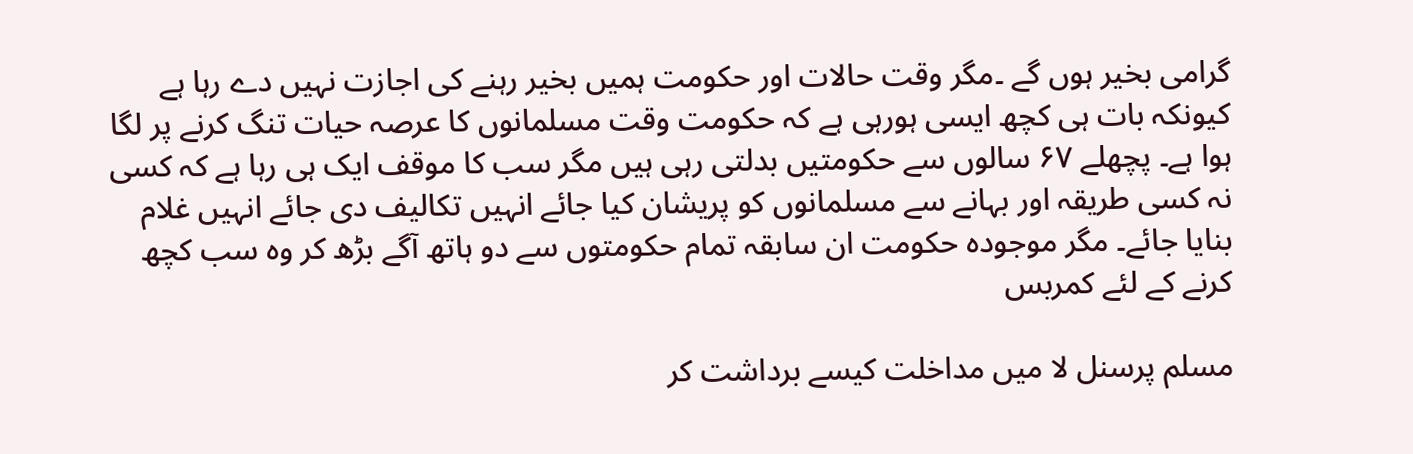گرامی بخیر ہوں گے ۔مگر وقت حالات اور حکومت ہمیں بخیر رہنے کی اجازت نہیں دے رہا ہے کیونکہ بات ہی کچھ ایسی ہورہی ہے کہ حکومت وقت مسلمانوں کا عرصہ حیات تنگ کرنے پر لگا ہوا ہے۔ پچھلے ۶۷ سالوں سے حکومتیں بدلتی رہی ہیں مگر سب کا موقف ایک ہی رہا ہے کہ کسی نہ کسی طریقہ اور بہانے سے مسلمانوں کو پریشان کیا جائے انہیں تکالیف دی جائے انہیں غلام بنایا جائے۔ مگر موجودہ حکومت ان سابقہ تمام حکومتوں سے دو ہاتھ آگے بڑھ کر وہ سب کچھ کرنے کے لئے کمربس

مسلم پرسنل لا میں مداخلت کیسے برداشت کر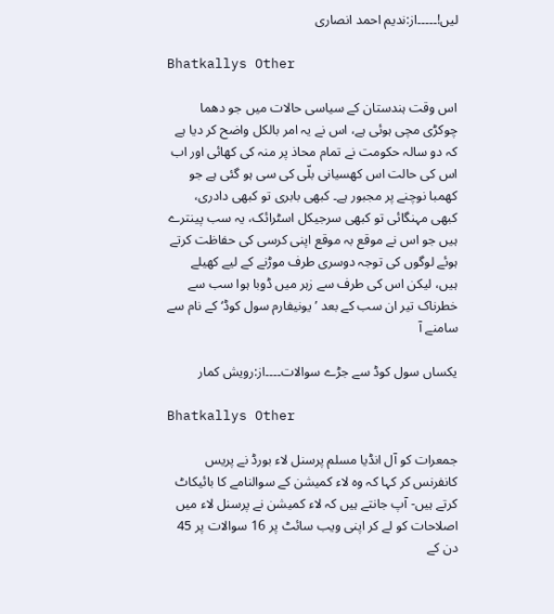لیں!۔۔۔۔۔از:ندیم احمد انصاری

Bhatkallys Other

اس وقت ہندستان کے سیاسی حالات میں جو دھما چوکڑی مچی ہوئی ہے، اس نے یہ امر بالکل واضح کر دیا ہے کہ دو سالہ حکومت نے تمام محاذ پر منہ کی کھائی اور اب اس کی حالت اس کھسیانی بلّی کی سی ہو گئی ہے جو کھمبا نوچنے پر مجبور ہے۔ کبھی بابری تو کبھی دادری، کبھی مہنگائی تو کبھی سرجیکل اسٹرائک، یہ سب پینترے ہیں جو اس نے موقع بہ موقع اپنی کرسی کی حفاظت کرتے ہوئے لوگوں کی توجہ دوسری طرف موڑنے کے لیے کھیلے ہیں، لیکن اس کی طرف سے زہر میں ڈوبا ہوا سب سے خطرناک تیر ان سب کے بعد ’یونیفارم سول کوڈ‘ کے نام سے سامنے آ

یکساں سول کوڈ سے جڑے سوالات۔۔۔۔از:رویش کمار

Bhatkallys Other

جمعرات کو آل انڈیا مسلم پرسنل لاء بورڈ نے پریس کانفرنس کر کہا کہ وہ لاء کمیشن کے سوالنامے کا بائیکاٹ کرتے ہیں- آپ جانتے ہیں کہ لاء کمیشن نے پرسنل لاء میں اصلاحات کو لے کر اپنی ویب سائٹ پر 16 سوالات پر 45 دن کے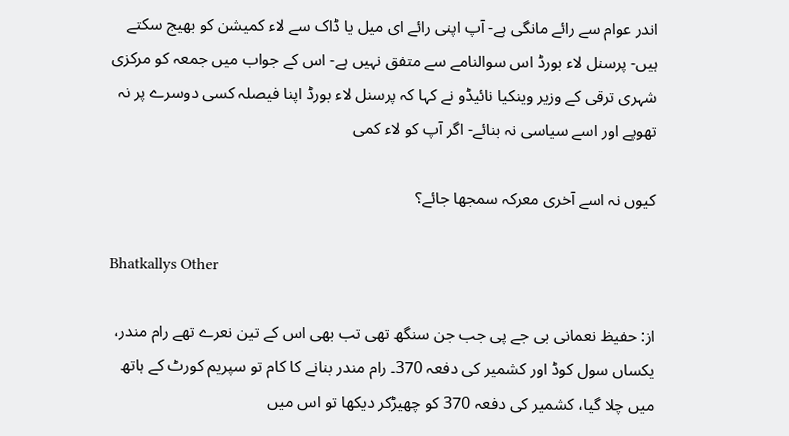اندر عوام سے رائے مانگی ہے- آپ اپنی رائے ای میل یا ڈاک سے لاء کمیشن کو بھیج سکتے ہیں- پرسنل لاء بورڈ اس سوالنامے سے متفق نہیں ہے- اس کے جواب میں جمعہ کو مرکزی شہری ترقی کے وزیر وینکیا نائیڈو نے کہا کہ پرسنل لاء بورڈ اپنا فیصلہ کسی دوسرے پر نہ تھوپے اور اسے سیاسی نہ بنائے- اگر آپ کو لاء کمی

کیوں نہ اسے آخری معرکہ سمجھا جائے؟

Bhatkallys Other

از: حفیظ نعمانی بی جے پی جب جن سنگھ تھی تب بھی اس کے تین نعرے تھے رام مندر، یکساں سول کوڈ اور کشمیر کی دفعہ 370۔ رام مندر بنانے کا کام تو سپریم کورٹ کے ہاتھ میں چلا گیا، کشمیر کی دفعہ 370 کو چھیڑکر دیکھا تو اس میں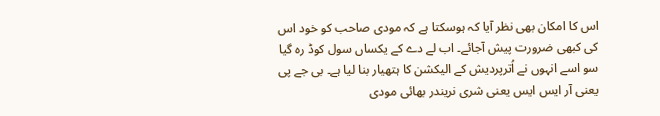اس کا امکان بھی نظر آیا کہ ہوسکتا ہے کہ مودی صاحب کو خود اس کی کبھی ضرورت پیش آجائے۔ اب لے دے کے یکساں سول کوڈ رہ گیا سو اسے انہوں نے اُترپردیش کے الیکشن کا ہتھیار بنا لیا ہے۔ بی جے پی یعنی آر ایس ایس یعنی شری نریندر بھائی مودی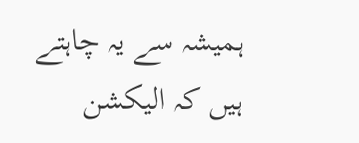ہمیشہ سے یہ چاہتے ہیں کہ الیکشن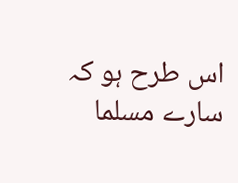اس طرح ہو کہ سارے مسلما